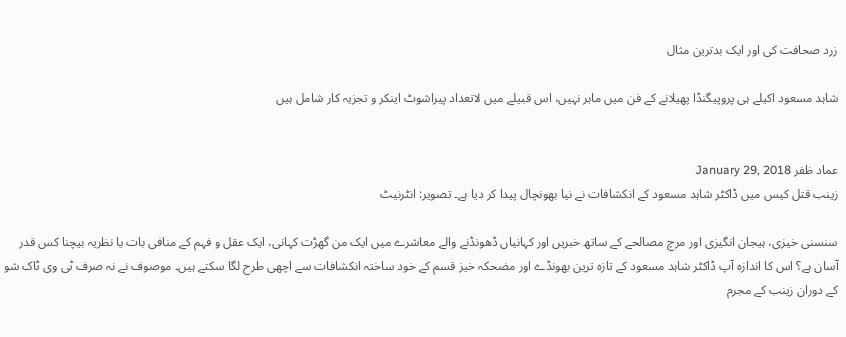زرد صحافت کی اور ایک بدترین مثال

شاہد مسعود اکیلے ہی پروپیگنڈا پھیلانے کے فن میں ماہر نہیں، اس قبیلے میں لاتعداد پیراشوٹ اینکر و تجزیہ کار شامل ہیں


عماد ظفر January 29, 2018
زینب قتل کیس میں ڈاکٹر شاہد مسعود کے انکشافات نے نیا بھونچال پیدا کر دیا ہے۔ تصویر: انٹرنیٹ

سنسنی خیزی، ہیجان انگیزی اور مرچ مصالحے کے ساتھ خبریں اور کہانیاں ڈھونڈنے والے معاشرے میں ایک من گھڑت کہانی، ایک عقل و فہم کے منافی بات یا نظریہ بیچنا کس قدر آسان ہے؟ اس کا اندازہ آپ ڈاکٹر شاہد مسعود کے تازہ ترین بھونڈے اور مضحکہ خیز قسم کے خود ساختہ انکشافات سے اچھی طرح لگا سکتے ہیں۔ موصوف نے نہ صرف ٹی وی ٹاک شو کے دوران زینب کے مجرم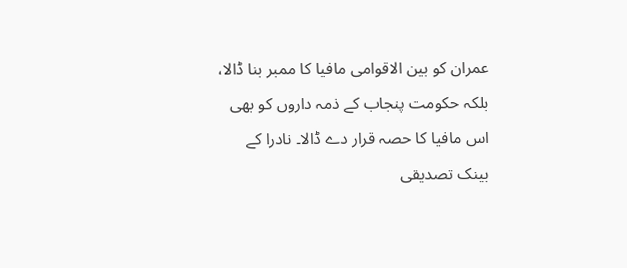عمران کو بین الاقوامی مافیا کا ممبر بنا ڈالا، بلکہ حکومت پنجاب کے ذمہ داروں کو بھی اس مافیا کا حصہ قرار دے ڈالا۔ نادرا کے بینک تصدیقی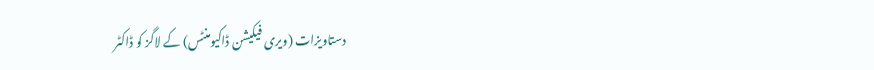دستاویزات (ویری فیکیشن ڈاکیومنٹس) کے لاگز کو ڈاکٹر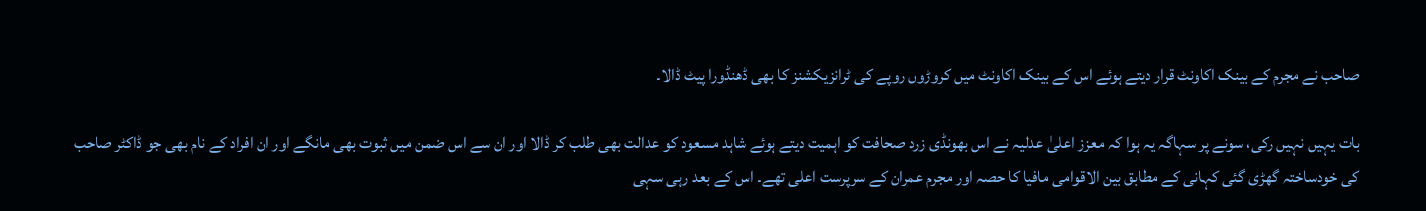صاحب نے مجرم کے بینک اکاونٹ قرار دیتے ہوئے اس کے بینک اکاونٹ میں کروڑوں روپے کی ٹرانزیکشنز کا بھی ڈھنڈورا پیٹ ڈالا۔

بات یہیں نہیں رکی، سونے پر سہاگہ یہ ہوا کہ معزز اعلیٰ عدلیہ نے اس بھونڈی زرد صحافت کو اہمیت دیتے ہوئے شاہد مسعود کو عدالت بھی طلب کر ڈالا اور ان سے اس ضمن میں ثبوت بھی مانگے اور ان افراد کے نام بھی جو ڈاکٹر صاحب کی خودساختہ گھڑی گئی کہانی کے مطابق بین الاقوامی مافیا کا حصہ اور مجرم عمران کے سرپرست اعلی تھے۔ اس کے بعد رہی سہی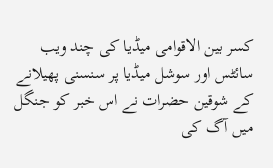کسر بین الاقوامی میڈیا کی چند ویب سائٹس اور سوشل میڈیا پر سنسنی پھیلانے کے شوقین حضرات نے اس خبر کو جنگل میں آگ کی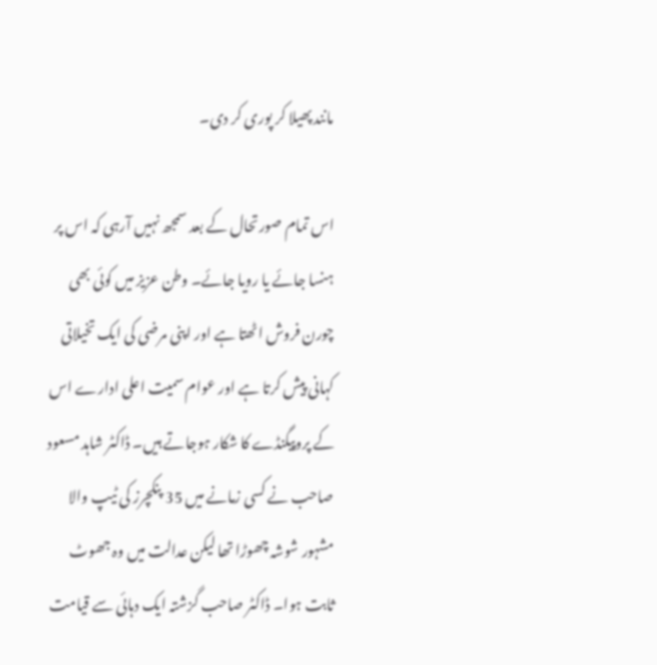مانند پھیلا کر پوری کر دی۔

اس تمام صورتحال کے بعد سمجھ نہیں آرہی کہ اس پر ہنسا جائے یا رویا جائے۔ وطن عزیز میں کوئی بھی چورن فروش اٹھتا ہے اور اپنی مرضی کی ایک تخیلاتی کہانی پیش کرتا ہے اور عوام سمیت اعلی ادارے اس کے پروپیگنڈے کا شکار ہوجاتے ہیں۔ ڈاکٹر شاہد مسعود صاحب نے کسی زمانے میں 35 پنکچرز کی ٹیپ والا مشہور شوشہ چھوڑا تھا لیکن عدالت میں وہ جھوٹ ثابت ہوا۔ ڈاکٹر صاحب گزشتہ ایک دہائی سے قیامت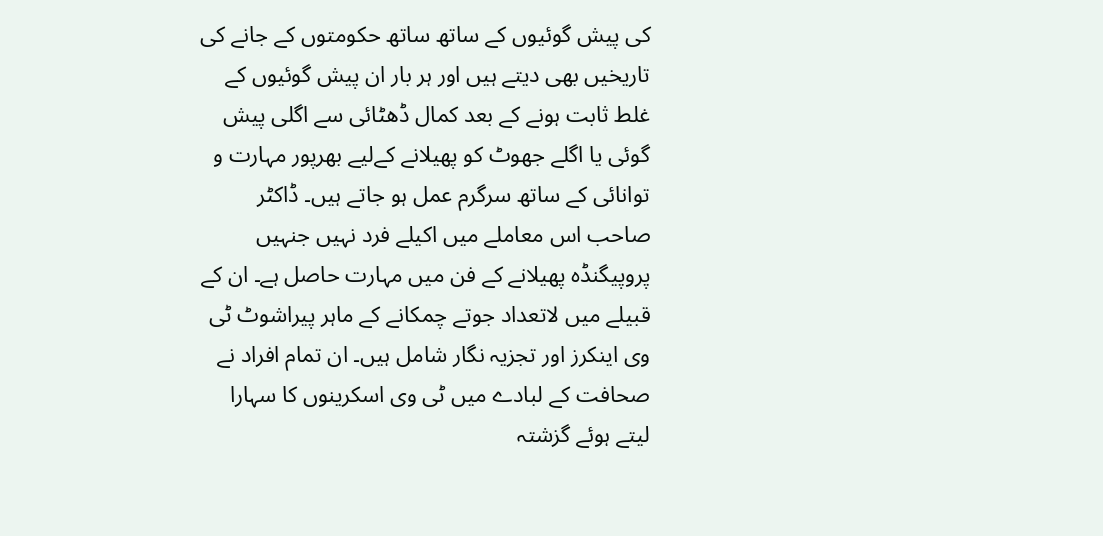کی پیش گوئیوں کے ساتھ ساتھ حکومتوں کے جانے کی تاریخیں بھی دیتے ہیں اور ہر بار ان پیش گوئیوں کے غلط ثابت ہونے کے بعد کمال ڈھٹائی سے اگلی پیش گوئی یا اگلے جھوٹ کو پھیلانے کےلیے بھرپور مہارت و توانائی کے ساتھ سرگرم عمل ہو جاتے ہیں۔ ڈاکٹر صاحب اس معاملے میں اکیلے فرد نہیں جنہیں پروپیگنڈہ پھیلانے کے فن میں مہارت حاصل ہے۔ ان کے قبیلے میں لاتعداد جوتے چمکانے کے ماہر پیراشوٹ ٹی وی اینکرز اور تجزیہ نگار شامل ہیں۔ ان تمام افراد نے صحافت کے لبادے میں ٹی وی اسکرینوں کا سہارا لیتے ہوئے گزشتہ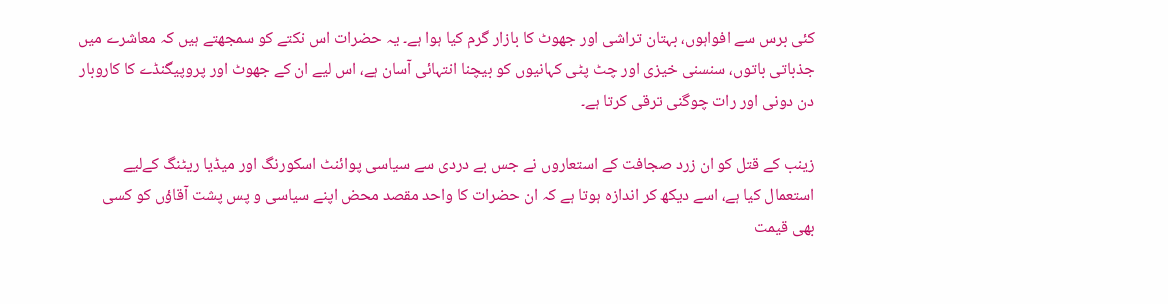کئی برس سے افواہوں، بہتان تراشی اور جھوٹ کا بازار گرم کیا ہوا ہے۔ یہ حضرات اس نکتے کو سمجھتے ہیں کہ معاشرے میں جذباتی باتوں، سنسنی خیزی اور چٹ پٹی کہانیوں کو بیچنا انتہائی آسان ہے، اس لیے ان کے جھوٹ اور پروپیگنڈے کا کاروبار دن دونی اور رات چوگنی ترقی کرتا ہے۔

زینب کے قتل کو ان زرد صجافت کے استعاروں نے جس بے دردی سے سیاسی پوائنٹ اسکورنگ اور میڈیا ریٹنگ کےلیے استعمال کیا ہے، اسے دیکھ کر اندازہ ہوتا ہے کہ ان حضرات کا واحد مقصد محض اپنے سیاسی و پس پشت آقاؤں کو کسی بھی قیمت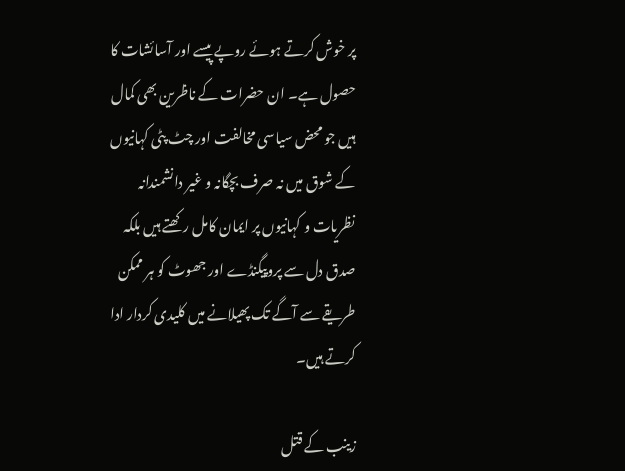پر خوش کرتے ہوئے روپے پیسے اور آسائشات کا حصول ہے۔ ان حضرات کے ناظرین بھی کمال ہیں جو محض سیاسی مخالفت اور چٹ پٹی کہانیوں کے شوق میں نہ صرف بچگانہ و غیر دانشمندانہ نظریات و کہانیوں پر ایمان کامل رکھتے ہیں بلکہ صدق دل سے پروپیگنڈے اور جھوٹ کو ہر ممکن طریقے سے آگے تک پھیلانے میں کلیدی کردار ادا کرتے ہیں۔

زینب کے قتل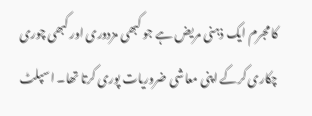کا مجرم ایک ذہنی مریض ہے جو کبھی مزدوری اور کبھی چوری چکاری کرکے اپنی معاشی ضروریات پوری کرتا تھا۔ اسپلٹ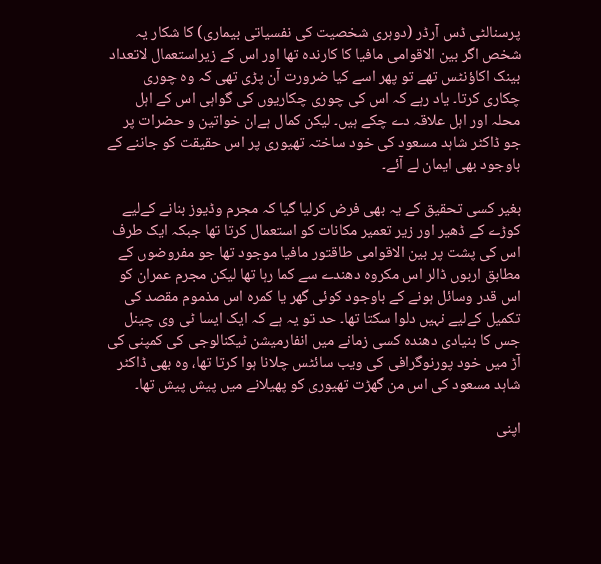پرسنالٹی ڈس آرڈر (دوہری شخصیت کی نفسیاتی بیماری) کا شکار یہ شخص اگر بین الاقوامی مافیا کا کارندہ تھا اور اس کے زیراستعمال لاتعداد بینک اکاؤنٹس تھے تو پھر اسے کیا ضرورت آن پڑی تھی کہ وہ چوری چکاری کرتا۔ یاد رہے کہ اس کی چوری چکاریوں کی گواہی اس کے اہل محلہ اور اہل علاقہ دے چکے ہیں۔ لیکن کمال ہےان خواتین و حضرات پر جو ڈاکٹر شاہد مسعود کی خود ساختہ تھیوری پر اس حقیقت کو جاننے کے باوجود بھی ایمان لے آئے۔

بغیر کسی تحقیق کے یہ بھی فرض کرلیا گیا کہ مجرم وڈیوز بنانے کےلیے کوڑے کے ڈھیر اور زیر تعمیر مکانات کو استعمال کرتا تھا جبکہ ایک طرف اس کی پشت پر بین الاقوامی طاقتور مافیا موجود تھا جو مفروضوں کے مطابق اربوں ڈالر اس مکروہ دھندے سے کما رہا تھا لیکن مجرم عمران کو اس قدر وسائل ہونے کے باوجود کوئی گھر یا کمرہ اس مذموم مقصد کی تکمیل کےلیے نہیں دلوا سکتا تھا۔ حد تو یہ ہے کہ ایک ایسا ٹی وی چینل جس کا بنیادی دھندہ کسی زمانے میں انفارمیشن ٹیکنالوجی کی کمپنی کی آڑ میں خود پورنوگرافی کی ویب سائٹس چلانا ہوا کرتا تھا، وہ بھی ڈاکٹر شاہد مسعود کی اس من گھڑت تھیوری کو پھیلانے میں پیش پیش تھا۔

اپنی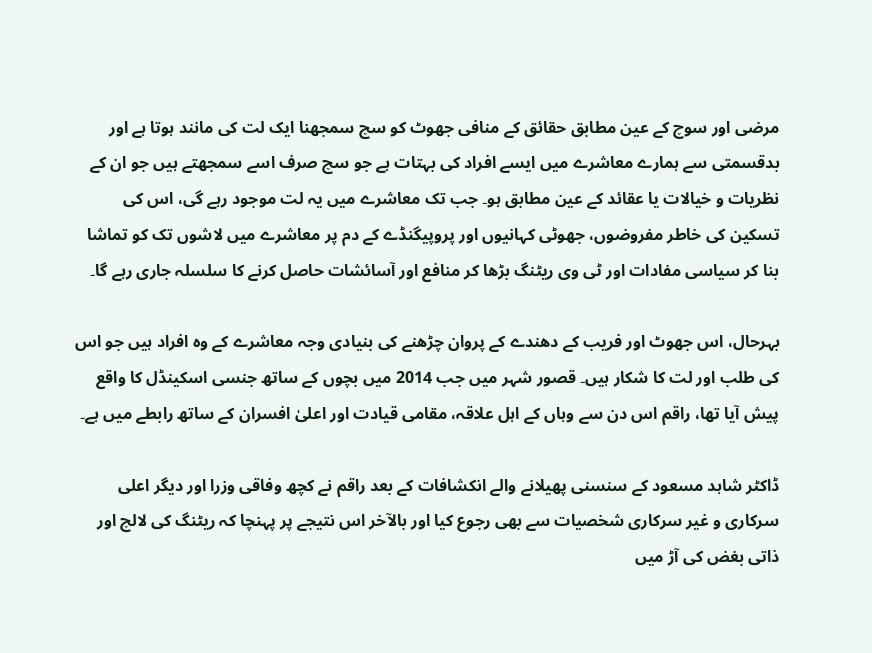مرضی اور سوچ کے عین مطابق حقائق کے منافی جھوٹ کو سچ سمجھنا ایک لت کی مانند ہوتا ہے اور بدقسمتی سے ہمارے معاشرے میں ایسے افراد کی بہتات ہے جو سچ صرف اسے سمجھتے ہیں جو ان کے نظریات و خیالات یا عقائد کے عین مطابق ہو۔ جب تک معاشرے میں یہ لت موجود رہے گی، اس کی تسکین کی خاطر مفروضوں، جھوٹی کہانیوں اور پروپیگنڈے کے دم پر معاشرے میں لاشوں تک کو تماشا بنا کر سیاسی مفادات اور ٹی وی ریٹنگ بڑھا کر منافع اور آسائشات حاصل کرنے کا سلسلہ جاری رہے گا۔

بہرحال، اس جھوٹ اور فریب کے دھندے کے پروان چڑھنے کی بنیادی وجہ معاشرے کے وہ افراد ہیں جو اس کی طلب اور لت کا شکار ہیں۔ قصور شہر میں جب 2014 میں بچوں کے ساتھ جنسی اسکینڈل کا واقع پیش آیا تھا، راقم اس دن سے وہاں کے اہل علاقہ، مقامی قیادت اور اعلیٰ افسران کے ساتھ رابطے میں ہے۔

ڈاکٹر شاہد مسعود کے سنسنی پھیلانے والے انکشافات کے بعد راقم نے کچھ وفاقی وزرا اور دیگر اعلی سرکاری و غیر سرکاری شخصیات سے بھی رجوع کیا اور بالآخر اس نتیجے پر پہنچا کہ ریٹنگ کی لالچ اور ذاتی بغض کی آڑ میں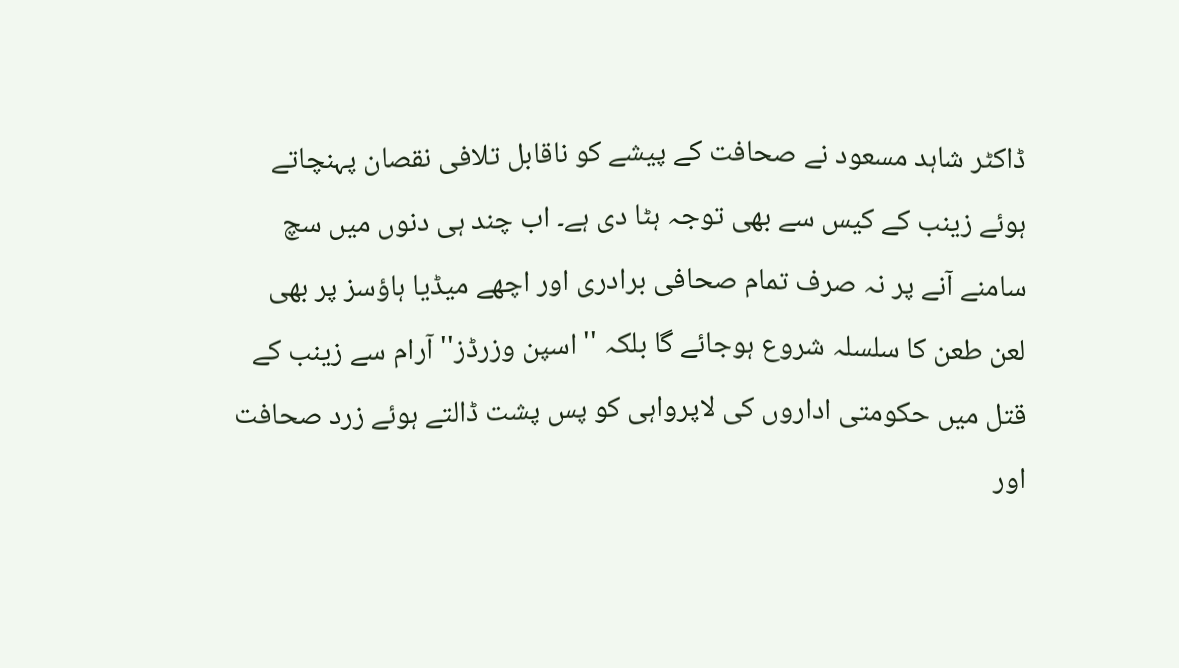ڈاکٹر شاہد مسعود نے صحافت کے پیشے کو ناقابل تلافی نقصان پہنچاتے ہوئے زینب کے کیس سے بھی توجہ ہٹا دی ہے۔ اب چند ہی دنوں میں سچ سامنے آنے پر نہ صرف تمام صحافی برادری اور اچھے میڈیا ہاؤسز پر بھی لعن طعن کا سلسلہ شروع ہوجائے گا بلکہ ''اسپن وزرڈز'' آرام سے زینب کے قتل میں حکومتی اداروں کی لاپرواہی کو پس پشت ڈالتے ہوئے زرد صحافت اور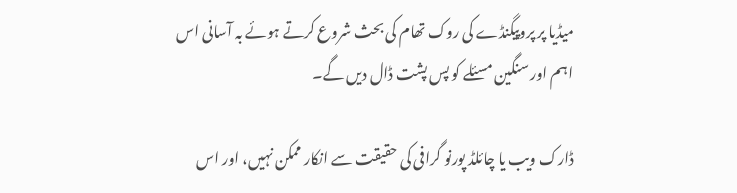میڈیا پر پروپیگنڈے کی روک تھام کی بحث شروع کرتے ہوئے بہ آسانی اس اہم اور سنگین مسئلے کو پس پشت ڈال دیں گے۔

ڈارک ویب یا چائلڈ پورنو گرافی کی حقیقت سے انکار ممکن نہیں، اور اس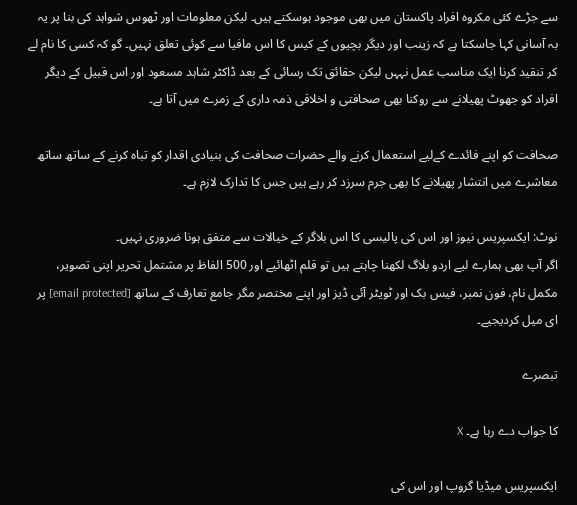سے جڑے کئی مکروہ افراد پاکستان میں بھی موجود ہوسکتے ہیں۔ لیکن معلومات اور ٹھوس شواہد کی بنا پر یہ بہ آسانی کہا جاسکتا ہے کہ زینب اور دیگر بچیوں کے کیس کا اس مافیا سے کوئی تعلق نہیں۔ گو کہ کسی کا نام لے کر تنقید کرنا ایک مناسب عمل نہہں لیکن حقائق تک رسائی کے بعد ڈاکٹر شاہد مسعود اور اس قبیل کے دیگر افراد کو جھوٹ پھیلانے سے روکنا بھی صحافتی و اخلاقی ذمہ داری کے زمرے میں آتا ہے۔

صحافت کو اپنے فائدے کےلیے استعمال کرنے والے حضرات صحافت کی بنیادی اقدار کو تباہ کرنے کے ساتھ ساتھ معاشرے میں انتشار پھیلانے کا بھی جرم سرزد کر رہے ہیں جس کا تدارک لازم ہے۔

نوٹ: ایکسپریس نیوز اور اس کی پالیسی کا اس بلاگر کے خیالات سے متفق ہونا ضروری نہیں۔
اگر آپ بھی ہمارے لیے اردو بلاگ لکھنا چاہتے ہیں تو قلم اٹھائیے اور 500 الفاظ پر مشتمل تحریر اپنی تصویر، مکمل نام، فون نمبر، فیس بک اور ٹویٹر آئی ڈیز اور اپنے مختصر مگر جامع تعارف کے ساتھ [email protected] پر ای میل کردیجیے۔

تبصرے

کا جواب دے رہا ہے۔ X

ایکسپریس میڈیا گروپ اور اس کی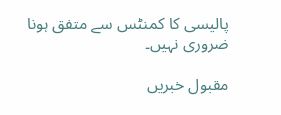پالیسی کا کمنٹس سے متفق ہونا ضروری نہیں۔

مقبول خبریں